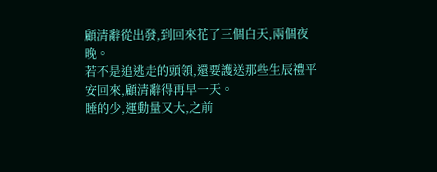顧清辭從出發,到回來花了三個白天,兩個夜晚。
若不是追逃走的頭領,還要護送那些生辰禮平安回來,顧清辭得再早一天。
睡的少,運動量又大,之前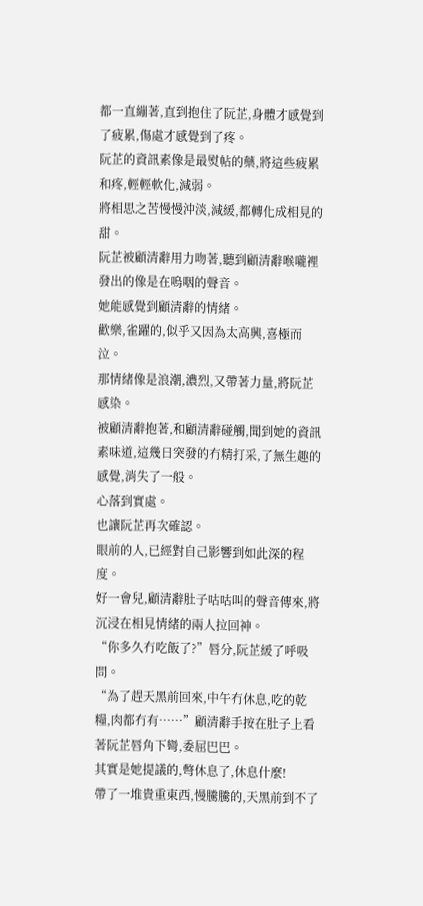都一直繃著,直到抱住了阮芷,身體才感覺到了疲累,傷處才感覺到了疼。
阮芷的資訊素像是最熨帖的藥,將這些疲累和疼,輕輕軟化,減弱。
將相思之苦慢慢沖淡,減緩,都轉化成相見的甜。
阮芷被顧清辭用力吻著,聽到顧清辭喉嚨裡發出的像是在嗚咽的聲音。
她能感覺到顧清辭的情緒。
歡樂,雀躍的,似乎又因為太高興,喜極而泣。
那情緒像是浪潮,濃烈,又帶著力量,將阮芷感染。
被顧清辭抱著,和顧清辭碰觸,聞到她的資訊素味道,這幾日突發的冇精打采,了無生趣的感覺,消失了一般。
心落到實處。
也讓阮芷再次確認。
眼前的人,已經對自己影響到如此深的程度。
好一會兒,顧清辭肚子咕咕叫的聲音傳來,將沉浸在相見情緒的兩人拉回神。
“你多久冇吃飯了?”唇分,阮芷緩了呼吸問。
“為了趕天黑前回來,中午冇休息,吃的乾糧,肉都冇有……”顧清辭手按在肚子上看著阮芷唇角下彎,委屈巴巴。
其實是她提議的,彆休息了,休息什麼!
帶了一堆貴重東西,慢騰騰的,天黑前到不了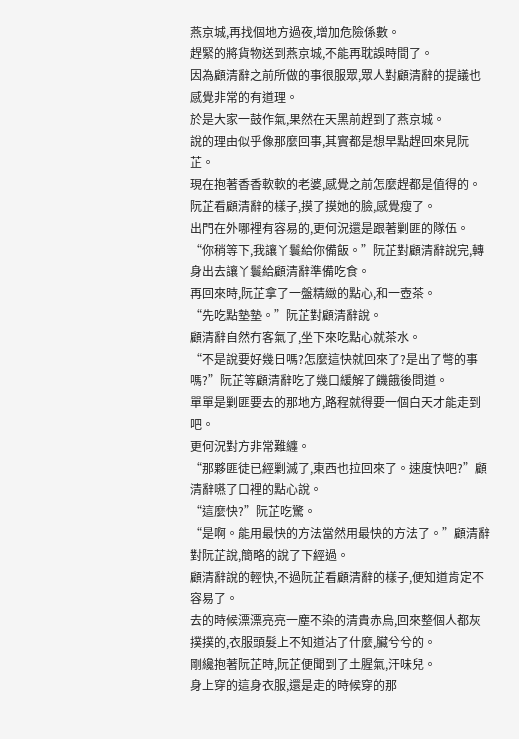燕京城,再找個地方過夜,增加危險係數。
趕緊的將貨物送到燕京城,不能再耽誤時間了。
因為顧清辭之前所做的事很服眾,眾人對顧清辭的提議也感覺非常的有道理。
於是大家一鼓作氣,果然在天黑前趕到了燕京城。
說的理由似乎像那麼回事,其實都是想早點趕回來見阮芷。
現在抱著香香軟軟的老婆,感覺之前怎麼趕都是值得的。
阮芷看顧清辭的樣子,摸了摸她的臉,感覺瘦了。
出門在外哪裡有容易的,更何況還是跟著剿匪的隊伍。
“你稍等下,我讓丫鬟給你備飯。”阮芷對顧清辭說完,轉身出去讓丫鬟給顧清辭準備吃食。
再回來時,阮芷拿了一盤精緻的點心,和一壺茶。
“先吃點墊墊。”阮芷對顧清辭說。
顧清辭自然冇客氣了,坐下來吃點心就茶水。
“不是說要好幾日嗎?怎麼這快就回來了?是出了彆的事嗎?”阮芷等顧清辭吃了幾口緩解了饑餓後問道。
單單是剿匪要去的那地方,路程就得要一個白天才能走到吧。
更何況對方非常難纏。
“那夥匪徒已經剿滅了,東西也拉回來了。速度快吧?”顧清辭嚥了口裡的點心說。
“這麼快?”阮芷吃驚。
“是啊。能用最快的方法當然用最快的方法了。”顧清辭對阮芷說,簡略的說了下經過。
顧清辭說的輕快,不過阮芷看顧清辭的樣子,便知道肯定不容易了。
去的時候漂漂亮亮一塵不染的清貴赤烏,回來整個人都灰撲撲的,衣服頭髮上不知道沾了什麼,臟兮兮的。
剛纔抱著阮芷時,阮芷便聞到了土腥氣,汗味兒。
身上穿的這身衣服,還是走的時候穿的那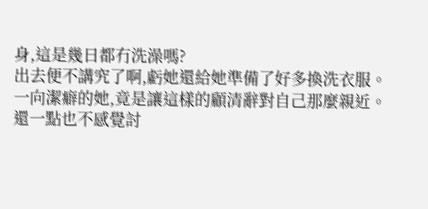身,這是幾日都冇洗澡嗎?
出去便不講究了啊,虧她還給她準備了好多換洗衣服。
一向潔癖的她,竟是讓這樣的顧清辭對自己那麼親近。
還一點也不感覺討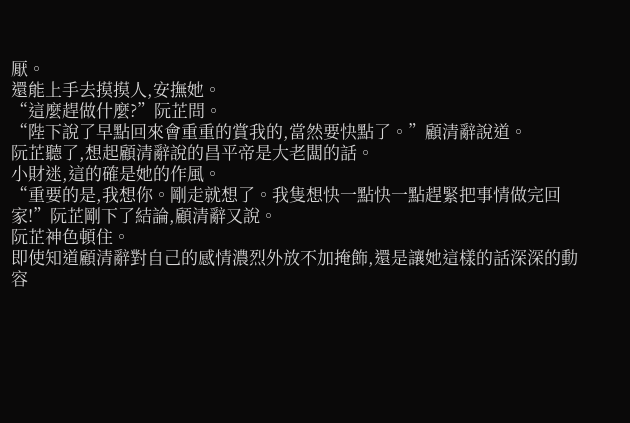厭。
還能上手去摸摸人,安撫她。
“這麼趕做什麼?”阮芷問。
“陛下說了早點回來會重重的賞我的,當然要快點了。”顧清辭說道。
阮芷聽了,想起顧清辭說的昌平帝是大老闆的話。
小財迷,這的確是她的作風。
“重要的是,我想你。剛走就想了。我隻想快一點快一點趕緊把事情做完回家!”阮芷剛下了結論,顧清辭又說。
阮芷神色頓住。
即使知道顧清辭對自己的感情濃烈外放不加掩飾,還是讓她這樣的話深深的動容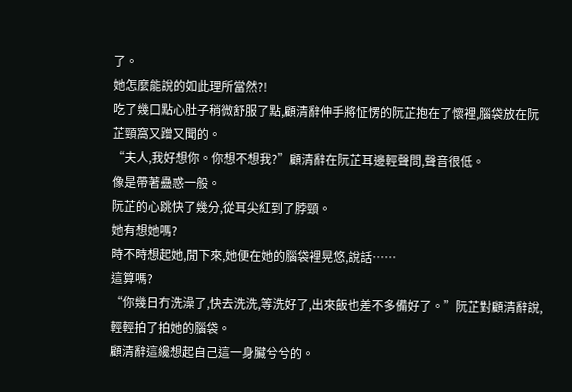了。
她怎麼能說的如此理所當然?!
吃了幾口點心肚子稍微舒服了點,顧清辭伸手將怔愣的阮芷抱在了懷裡,腦袋放在阮芷頸窩又蹭又聞的。
“夫人,我好想你。你想不想我?”顧清辭在阮芷耳邊輕聲問,聲音很低。
像是帶著蠱惑一般。
阮芷的心跳快了幾分,從耳尖紅到了脖頸。
她有想她嗎?
時不時想起她,閒下來,她便在她的腦袋裡晃悠,說話……
這算嗎?
“你幾日冇洗澡了,快去洗洗,等洗好了,出來飯也差不多備好了。”阮芷對顧清辭說,輕輕拍了拍她的腦袋。
顧清辭這纔想起自己這一身臟兮兮的。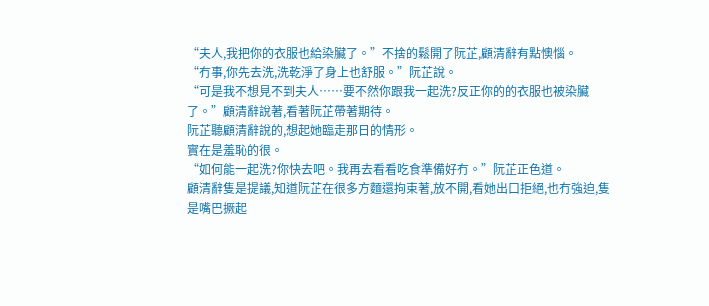“夫人,我把你的衣服也給染臟了。”不捨的鬆開了阮芷,顧清辭有點懊惱。
“冇事,你先去洗,洗乾淨了身上也舒服。”阮芷說。
“可是我不想見不到夫人……要不然你跟我一起洗?反正你的的衣服也被染臟了。”顧清辭說著,看著阮芷帶著期待。
阮芷聽顧清辭說的,想起她臨走那日的情形。
實在是羞恥的很。
“如何能一起洗?你快去吧。我再去看看吃食準備好冇。”阮芷正色道。
顧清辭隻是提議,知道阮芷在很多方麵還拘束著,放不開,看她出口拒絕,也冇強迫,隻是嘴巴撅起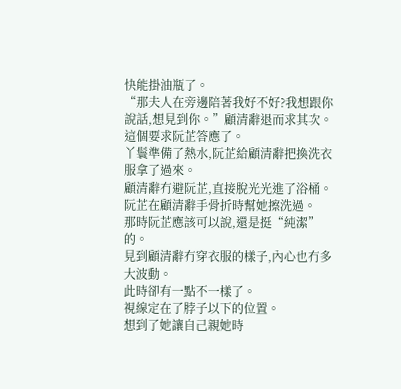快能掛油瓶了。
“那夫人在旁邊陪著我好不好?我想跟你說話,想見到你。”顧清辭退而求其次。
這個要求阮芷答應了。
丫鬟準備了熱水,阮芷給顧清辭把換洗衣服拿了過來。
顧清辭冇避阮芷,直接脫光光進了浴桶。
阮芷在顧清辭手骨折時幫她擦洗過。
那時阮芷應該可以說,還是挺“純潔”的。
見到顧清辭冇穿衣服的樣子,內心也冇多大波動。
此時卻有一點不一樣了。
視線定在了脖子以下的位置。
想到了她讓自己親她時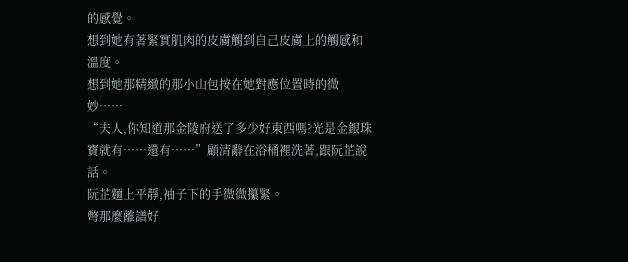的感覺。
想到她有著緊實肌肉的皮膚觸到自己皮膚上的觸感和溫度。
想到她那精緻的那小山包按在她對應位置時的微妙……
“夫人,你知道那金陵府送了多少好東西嗎?光是金銀珠寶就有……還有……”顧清辭在浴桶裡洗著,跟阮芷說話。
阮芷麵上平靜,袖子下的手微微攥緊。
彆那麼離譜好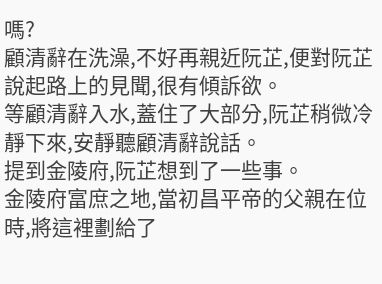嗎?
顧清辭在洗澡,不好再親近阮芷,便對阮芷說起路上的見聞,很有傾訴欲。
等顧清辭入水,蓋住了大部分,阮芷稍微冷靜下來,安靜聽顧清辭說話。
提到金陵府,阮芷想到了一些事。
金陵府富庶之地,當初昌平帝的父親在位時,將這裡劃給了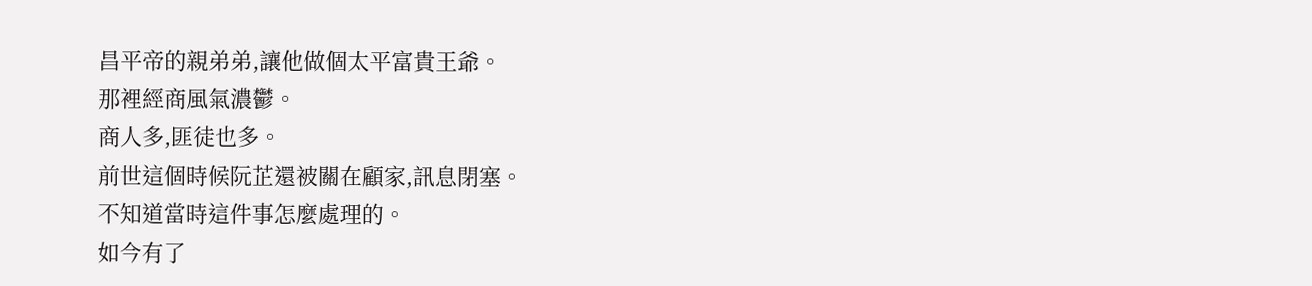昌平帝的親弟弟,讓他做個太平富貴王爺。
那裡經商風氣濃鬱。
商人多,匪徒也多。
前世這個時候阮芷還被關在顧家,訊息閉塞。
不知道當時這件事怎麼處理的。
如今有了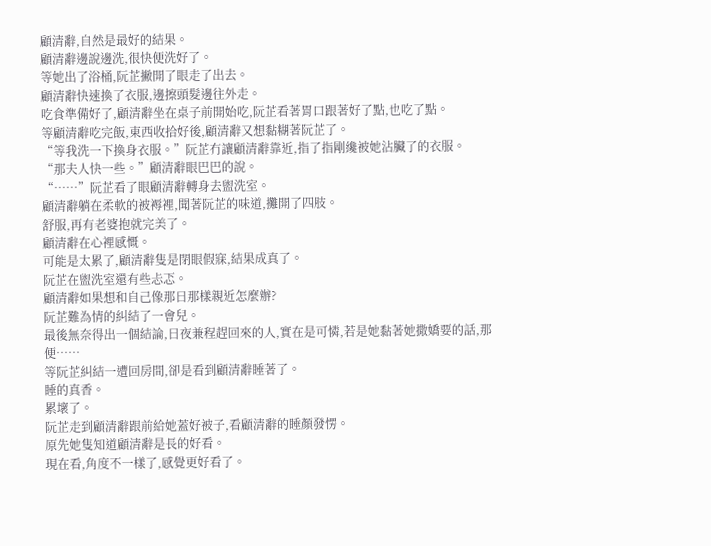顧清辭,自然是最好的結果。
顧清辭邊說邊洗,很快便洗好了。
等她出了浴桶,阮芷撇開了眼走了出去。
顧清辭快速換了衣服,邊擦頭髮邊往外走。
吃食準備好了,顧清辭坐在桌子前開始吃,阮芷看著胃口跟著好了點,也吃了點。
等顧清辭吃完飯,東西收拾好後,顧清辭又想黏糊著阮芷了。
“等我洗一下換身衣服。”阮芷冇讓顧清辭靠近,指了指剛纔被她沾臟了的衣服。
“那夫人快一些。”顧清辭眼巴巴的說。
“……”阮芷看了眼顧清辭轉身去盥洗室。
顧清辭躺在柔軟的被褥裡,聞著阮芷的味道,攤開了四肢。
舒服,再有老婆抱就完美了。
顧清辭在心裡感慨。
可能是太累了,顧清辭隻是閉眼假寐,結果成真了。
阮芷在盥洗室還有些忐忑。
顧清辭如果想和自己像那日那樣親近怎麼辦?
阮芷難為情的糾結了一會兒。
最後無奈得出一個結論,日夜兼程趕回來的人,實在是可憐,若是她黏著她撒嬌要的話,那便……
等阮芷糾結一遭回房間,卻是看到顧清辭睡著了。
睡的真香。
累壞了。
阮芷走到顧清辭跟前給她蓋好被子,看顧清辭的睡顏發愣。
原先她隻知道顧清辭是長的好看。
現在看,角度不一樣了,感覺更好看了。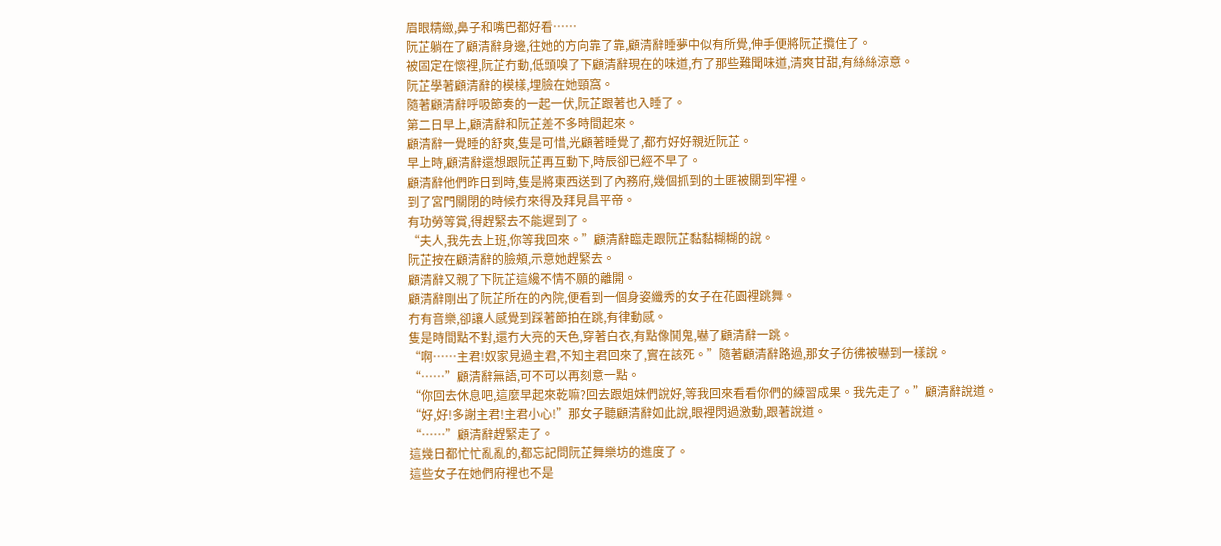眉眼精緻,鼻子和嘴巴都好看……
阮芷躺在了顧清辭身邊,往她的方向靠了靠,顧清辭睡夢中似有所覺,伸手便將阮芷攬住了。
被固定在懷裡,阮芷冇動,低頭嗅了下顧清辭現在的味道,冇了那些難聞味道,清爽甘甜,有絲絲涼意。
阮芷學著顧清辭的模樣,埋臉在她頸窩。
隨著顧清辭呼吸節奏的一起一伏,阮芷跟著也入睡了。
第二日早上,顧清辭和阮芷差不多時間起來。
顧清辭一覺睡的舒爽,隻是可惜,光顧著睡覺了,都冇好好親近阮芷。
早上時,顧清辭還想跟阮芷再互動下,時辰卻已經不早了。
顧清辭他們昨日到時,隻是將東西送到了內務府,幾個抓到的土匪被關到牢裡。
到了宮門關閉的時候冇來得及拜見昌平帝。
有功勞等賞,得趕緊去不能遲到了。
“夫人,我先去上班,你等我回來。”顧清辭臨走跟阮芷黏黏糊糊的說。
阮芷按在顧清辭的臉頰,示意她趕緊去。
顧清辭又親了下阮芷這纔不情不願的離開。
顧清辭剛出了阮芷所在的內院,便看到一個身姿纖秀的女子在花園裡跳舞。
冇有音樂,卻讓人感覺到踩著節拍在跳,有律動感。
隻是時間點不對,還冇大亮的天色,穿著白衣,有點像鬨鬼,嚇了顧清辭一跳。
“啊……主君!奴家見過主君,不知主君回來了,實在該死。”隨著顧清辭路過,那女子彷彿被嚇到一樣說。
“……”顧清辭無語,可不可以再刻意一點。
“你回去休息吧,這麼早起來乾嘛?回去跟姐妹們說好,等我回來看看你們的練習成果。我先走了。”顧清辭說道。
“好,好!多謝主君!主君小心!”那女子聽顧清辭如此說,眼裡閃過激動,跟著說道。
“……”顧清辭趕緊走了。
這幾日都忙忙亂亂的,都忘記問阮芷舞樂坊的進度了。
這些女子在她們府裡也不是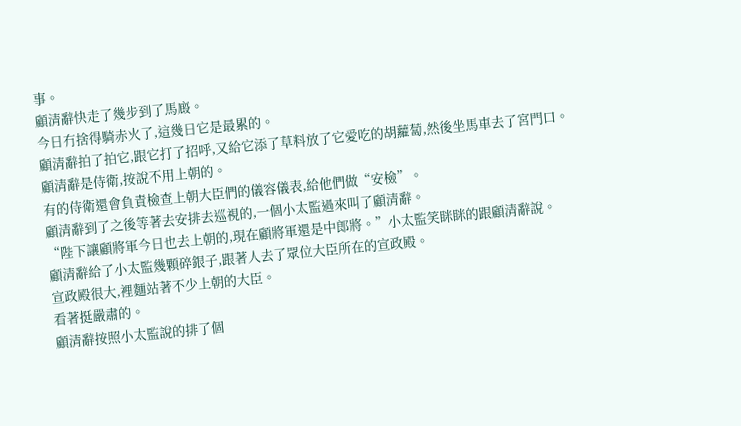事。
顧清辭快走了幾步到了馬廄。
今日冇捨得騎赤火了,這幾日它是最累的。
顧清辭拍了拍它,跟它打了招呼,又給它添了草料放了它愛吃的胡蘿蔔,然後坐馬車去了宮門口。
顧清辭是侍衛,按說不用上朝的。
有的侍衛還會負責檢查上朝大臣們的儀容儀表,給他們做“安檢”。
顧清辭到了之後等著去安排去巡視的,一個小太監過來叫了顧清辭。
“陛下讓顧將軍今日也去上朝的,現在顧將軍還是中郎將。”小太監笑眯眯的跟顧清辭說。
顧清辭給了小太監幾顆碎銀子,跟著人去了眾位大臣所在的宣政殿。
宣政殿很大,裡麵站著不少上朝的大臣。
看著挺嚴肅的。
顧清辭按照小太監說的排了個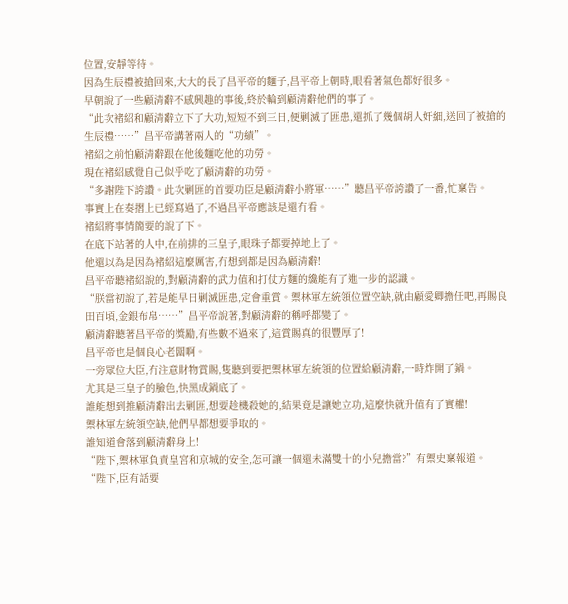位置,安靜等待。
因為生辰禮被搶回來,大大的長了昌平帝的麵子,昌平帝上朝時,眼看著氣色都好很多。
早朝說了一些顧清辭不感興趣的事後,終於輪到顧清辭他們的事了。
“此次褚紹和顧清辭立下了大功,短短不到三日,便剿滅了匪患,還抓了幾個胡人奸細,送回了被搶的生辰禮……”昌平帝講著兩人的“功績”。
褚紹之前怕顧清辭跟在他後麵吃他的功勞。
現在褚紹感覺自己似乎吃了顧清辭的功勞。
“多謝陛下誇讚。此次剿匪的首要功臣是顧清辭小將軍……”聽昌平帝誇讚了一番,忙稟告。
事實上在奏摺上已經寫過了,不過昌平帝應該是還冇看。
褚紹將事情簡要的說了下。
在底下站著的人中,在前排的三皇子,眼珠子都要掉地上了。
他還以為是因為褚紹這麼厲害,冇想到都是因為顧清辭!
昌平帝聽褚紹說的,對顧清辭的武力值和打仗方麵的纔能有了進一步的認識。
“朕當初說了,若是能早日剿滅匪患,定會重賞。禦林軍左統領位置空缺,就由顧愛卿擔任吧,再賜良田百頃,金銀布帛……”昌平帝說著,對顧清辭的稱呼都變了。
顧清辭聽著昌平帝的獎勵,有些數不過來了,這賞賜真的很豐厚了!
昌平帝也是個良心老闆啊。
一旁眾位大臣,冇注意財物賞賜,隻聽到要把禦林軍左統領的位置給顧清辭,一時炸開了鍋。
尤其是三皇子的臉色,快黑成鍋底了。
誰能想到推顧清辭出去剿匪,想要趁機殺她的,結果竟是讓她立功,這麼快就升值有了實權!
禦林軍左統領空缺,他們早都想要爭取的。
誰知道會落到顧清辭身上!
“陛下,禦林軍負責皇宮和京城的安全,怎可讓一個還未滿雙十的小兒擔當?”有禦史稟報道。
“陛下,臣有話要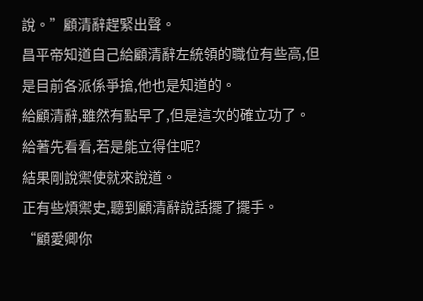說。”顧清辭趕緊出聲。
昌平帝知道自己給顧清辭左統領的職位有些高,但是目前各派係爭搶,他也是知道的。
給顧清辭,雖然有點早了,但是這次的確立功了。
給著先看看,若是能立得住呢?
結果剛說禦使就來說道。
正有些煩禦史,聽到顧清辭說話擺了擺手。
“顧愛卿你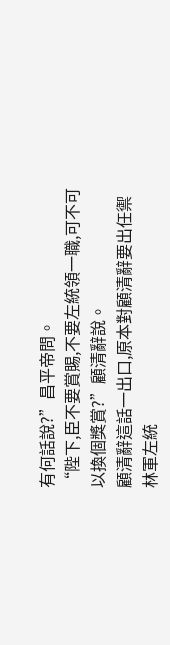有何話說?”昌平帝問。
“陛下,臣不要賞賜,不要左統領一職,可不可以換個獎賞?”顧清辭說。
顧清辭這話一出口,原本對顧清辭要出任禦林軍左統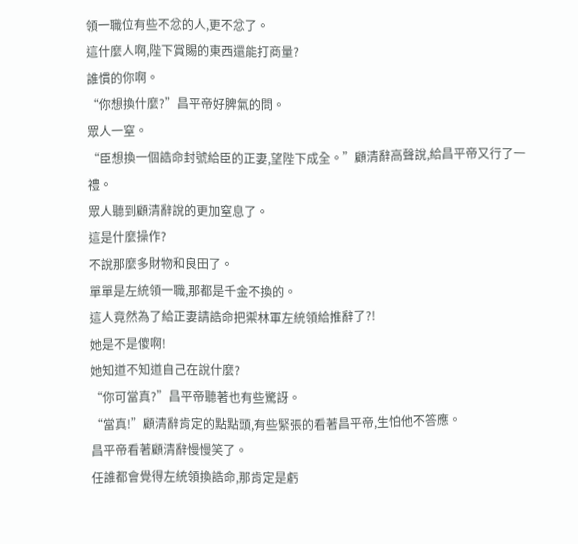領一職位有些不忿的人,更不忿了。
這什麼人啊,陛下賞賜的東西還能打商量?
誰慣的你啊。
“你想換什麼?”昌平帝好脾氣的問。
眾人一窒。
“臣想換一個誥命封號給臣的正妻,望陛下成全。”顧清辭高聲說,給昌平帝又行了一禮。
眾人聽到顧清辭說的更加窒息了。
這是什麼操作?
不說那麼多財物和良田了。
單單是左統領一職,那都是千金不換的。
這人竟然為了給正妻請誥命把禦林軍左統領給推辭了?!
她是不是傻啊!
她知道不知道自己在說什麼?
“你可當真?”昌平帝聽著也有些驚訝。
“當真!”顧清辭肯定的點點頭,有些緊張的看著昌平帝,生怕他不答應。
昌平帝看著顧清辭慢慢笑了。
任誰都會覺得左統領換誥命,那肯定是虧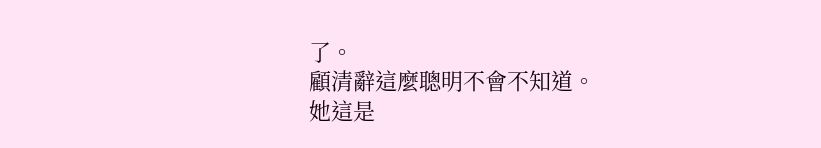了。
顧清辭這麼聰明不會不知道。
她這是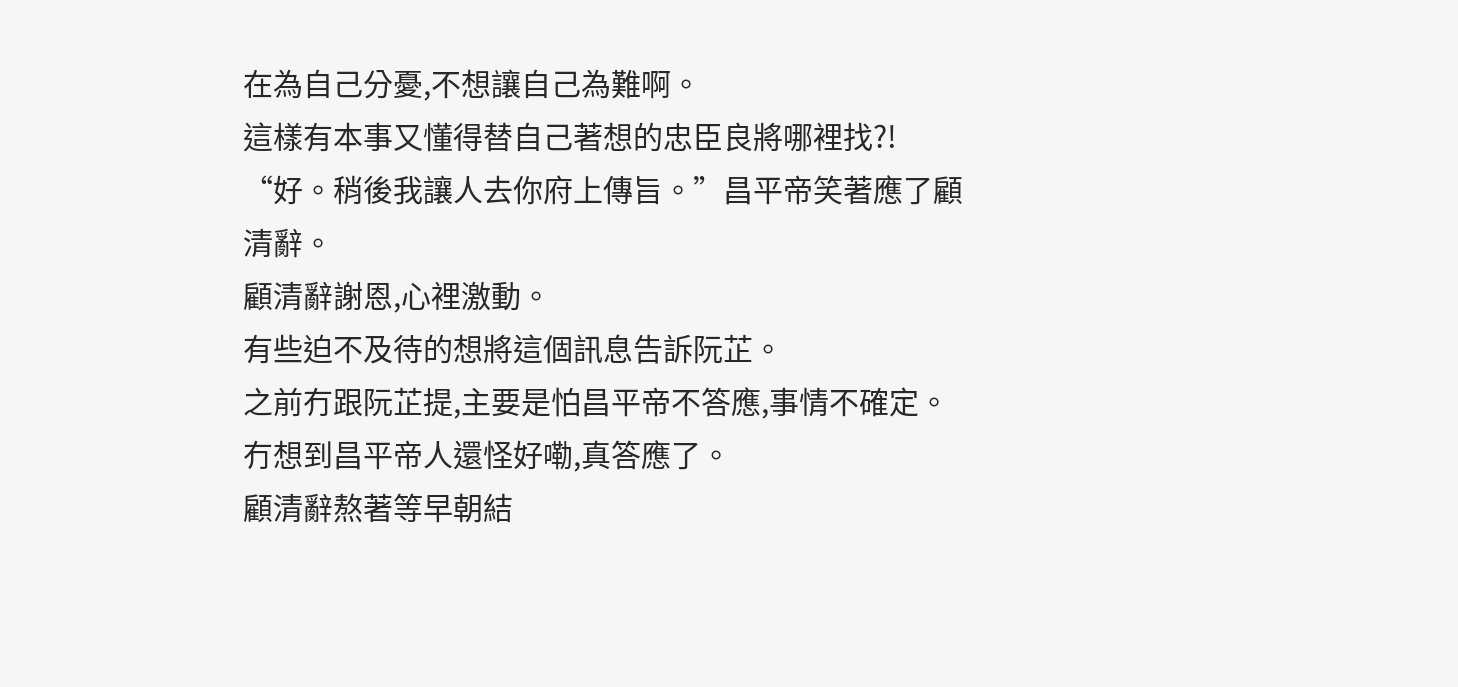在為自己分憂,不想讓自己為難啊。
這樣有本事又懂得替自己著想的忠臣良將哪裡找?!
“好。稍後我讓人去你府上傳旨。”昌平帝笑著應了顧清辭。
顧清辭謝恩,心裡激動。
有些迫不及待的想將這個訊息告訴阮芷。
之前冇跟阮芷提,主要是怕昌平帝不答應,事情不確定。
冇想到昌平帝人還怪好嘞,真答應了。
顧清辭熬著等早朝結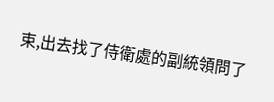束,出去找了侍衛處的副統領問了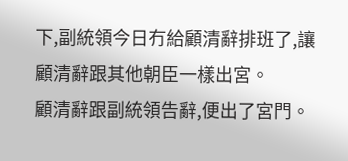下,副統領今日冇給顧清辭排班了,讓顧清辭跟其他朝臣一樣出宮。
顧清辭跟副統領告辭,便出了宮門。